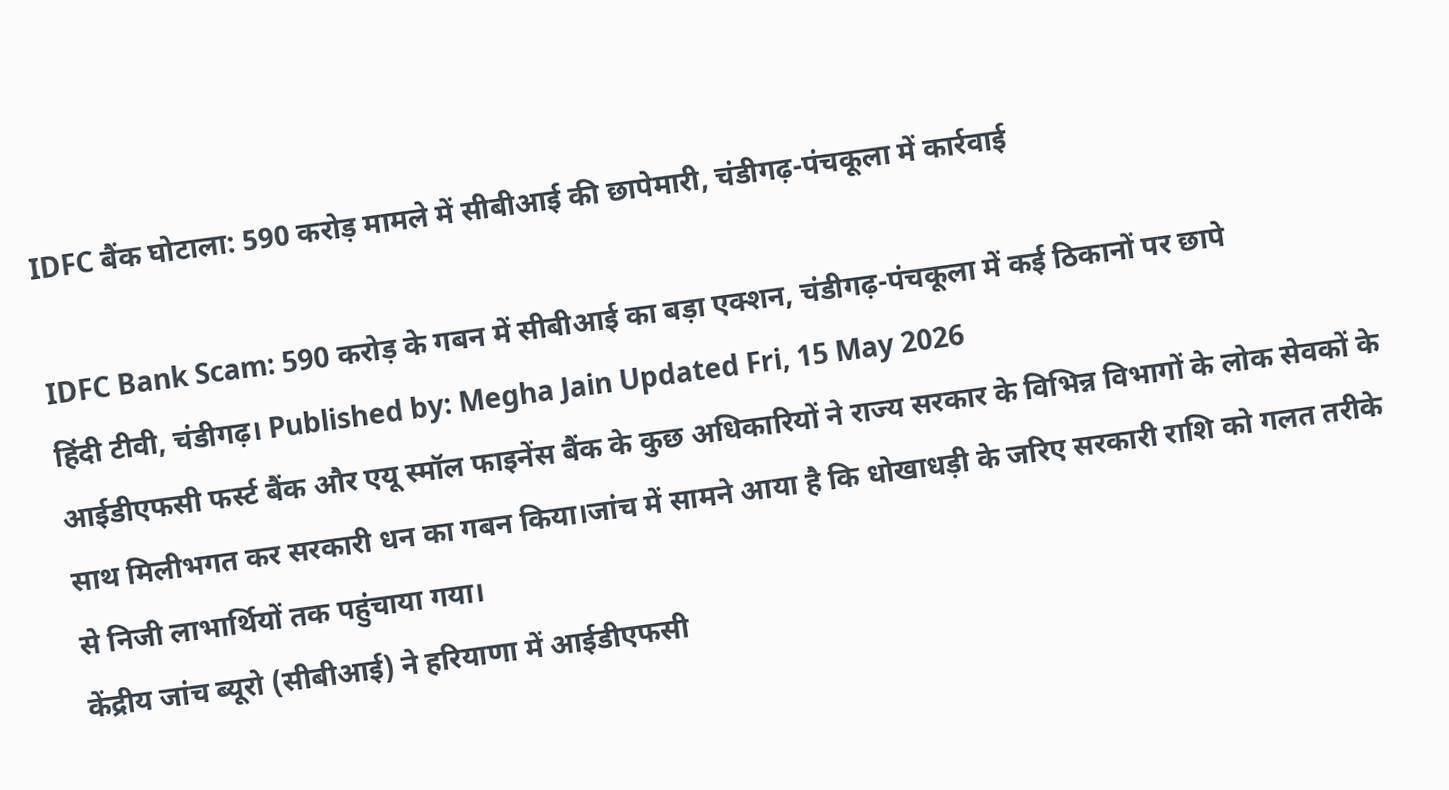IDFC बैंक घोटाला: 590 करोड़ मामले में सीबीआई की छापेमारी, चंडीगढ़-पंचकूला में कार्रवाई

IDFC Bank Scam: 590 करोड़ के गबन में सीबीआई का बड़ा एक्शन, चंडीगढ़-पंचकूला में कई ठिकानों पर छापे
हिंदी टीवी, चंडीगढ़। Published by: Megha Jain Updated Fri, 15 May 2026
आईडीएफसी फर्स्ट बैंक और एयू स्मॉल फाइनेंस बैंक के कुछ अधिकारियों ने राज्य सरकार के विभिन्न विभागों के लोक सेवकों के साथ मिलीभगत कर सरकारी धन का गबन किया।जांच में सामने आया है कि धोखाधड़ी के जरिए सरकारी राशि को गलत तरीके से निजी लाभार्थियों तक पहुंचाया गया।
केंद्रीय जांच ब्यूरो (सीबीआई) ने हरियाणा में आईडीएफसी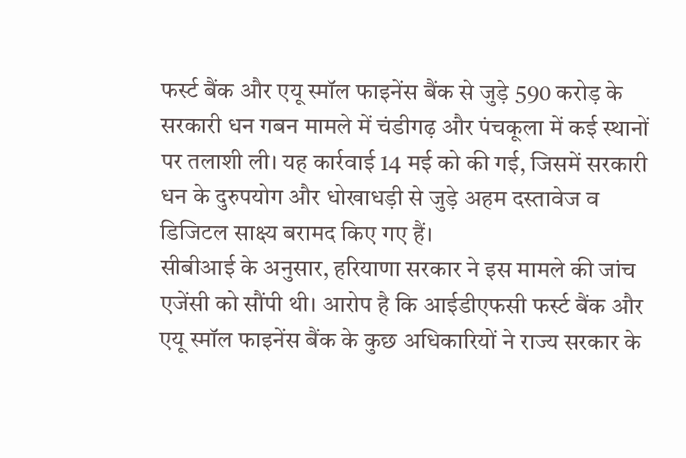फर्स्ट बैंक और एयू स्मॉल फाइनेंस बैंक से जुड़े 590 करोड़ के सरकारी धन गबन मामले में चंडीगढ़ और पंचकूला में कई स्थानों पर तलाशी ली। यह कार्रवाई 14 मई को की गई, जिसमें सरकारी धन के दुरुपयोग और धोखाधड़ी से जुड़े अहम दस्तावेज व डिजिटल साक्ष्य बरामद किए गए हैं।
सीबीआई के अनुसार, हरियाणा सरकार ने इस मामले की जांच एजेंसी को सौंपी थी। आरोप है कि आईडीएफसी फर्स्ट बैंक और एयू स्मॉल फाइनेंस बैंक के कुछ अधिकारियों ने राज्य सरकार के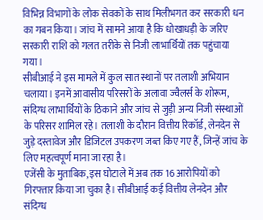विभिन्न विभागों के लोक सेवकों के साथ मिलीभगत कर सरकारी धन का गबन किया। जांच में सामने आया है कि धोखाधड़ी के जरिए सरकारी राशि को गलत तरीके से निजी लाभार्थियों तक पहुंचाया गया।
सीबीआई ने इस मामले में कुल सात स्थानों पर तलाशी अभियान चलाया। इनमें आवासीय परिसरों के अलावा ज्वैलर्स के शोरूम, संदिग्ध लाभार्थियों के ठिकाने और जांच से जुड़ी अन्य निजी संस्थाओं के परिसर शामिल रहे। तलाशी के दौरान वित्तीय रिकॉर्ड, लेनदेन से जुड़े दस्तावेज और डिजिटल उपकरण जब्त किए गए हैं, जिन्हें जांच के लिए महत्वपूर्ण माना जा रहा है।
एजेंसी के मुताबिक, इस घोटाले में अब तक 16 आरोपियों को गिरफ्तार किया जा चुका है। सीबीआई कई वित्तीय लेनदेन और संदिग्ध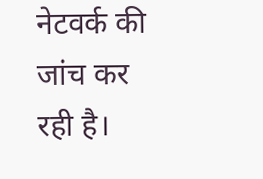नेटवर्क की जांच कर रही है।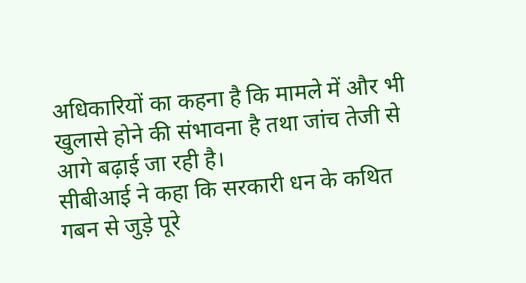अधिकारियों का कहना है कि मामले में और भी खुलासे होने की संभावना है तथा जांच तेजी से आगे बढ़ाई जा रही है।
सीबीआई ने कहा कि सरकारी धन के कथित गबन से जुड़े पूरे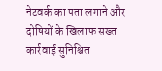नेटवर्क का पता लगाने और दोषियों के खिलाफ सख्त कार्रवाई सुनिश्चित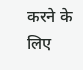करने के लिए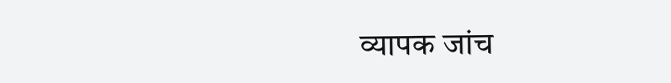व्यापक जांच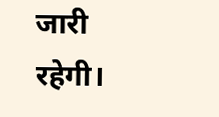जारी रहेगी।